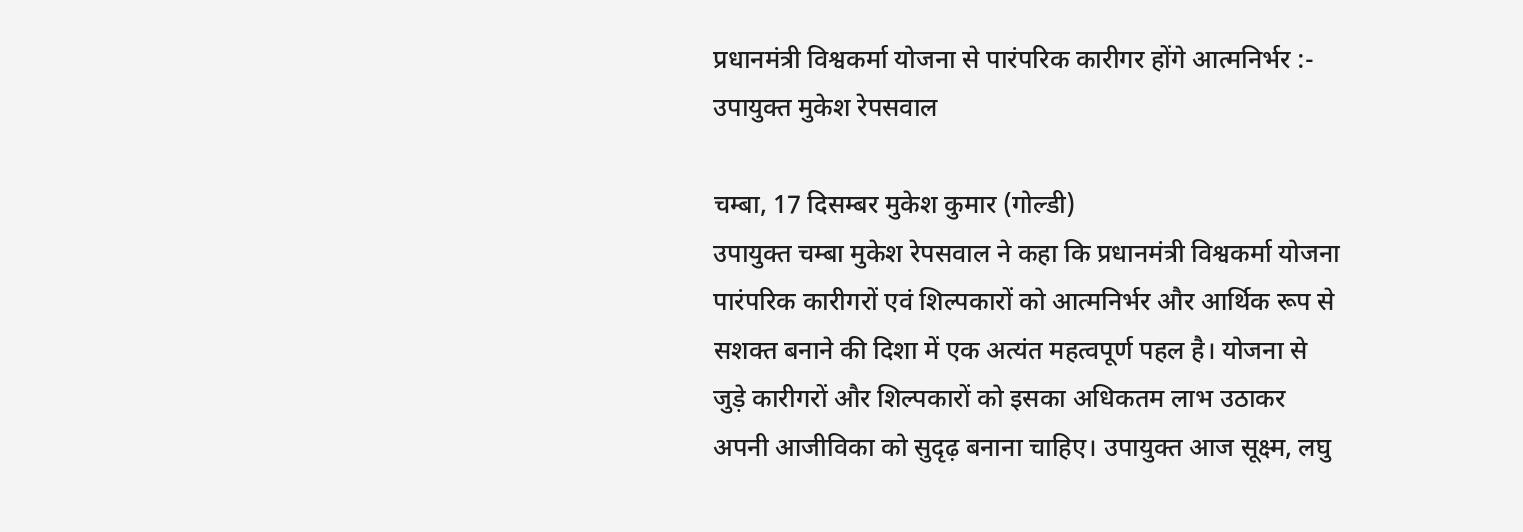प्रधानमंत्री विश्वकर्मा योजना से पारंपरिक कारीगर होंगे आत्मनिर्भर :- उपायुक्त मुकेश रेपसवाल

चम्बा, 17 दिसम्बर मुकेश कुमार (गोल्डी)
उपायुक्त चम्बा मुकेश रेपसवाल ने कहा कि प्रधानमंत्री विश्वकर्मा योजना पारंपरिक कारीगरों एवं शिल्पकारों को आत्मनिर्भर और आर्थिक रूप से सशक्त बनाने की दिशा में एक अत्यंत महत्वपूर्ण पहल है। योजना से जुड़े कारीगरों और शिल्पकारों को इसका अधिकतम लाभ उठाकर अपनी आजीविका को सुदृढ़ बनाना चाहिए। उपायुक्त आज सूक्ष्म, लघु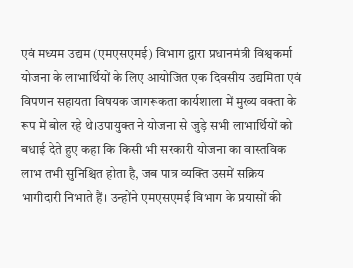एवं मध्यम उद्यम (एमएसएमई) विभाग द्वारा प्रधानमंत्री विश्वकर्मा योजना के लाभार्थियों के लिए आयोजित एक दिवसीय उद्यमिता एवं विपणन सहायता विषयक जागरूकता कार्यशाला में मुख्य वक्ता के रूप में बोल रहे थे।उपायुक्त ने योजना से जुड़े सभी लाभार्थियों को बधाई देते हुए कहा कि किसी भी सरकारी योजना का वास्तविक लाभ तभी सुनिश्चित होता है, जब पात्र व्यक्ति उसमें सक्रिय भागीदारी निभाते हैं। उन्होंने एमएसएमई विभाग के प्रयासों की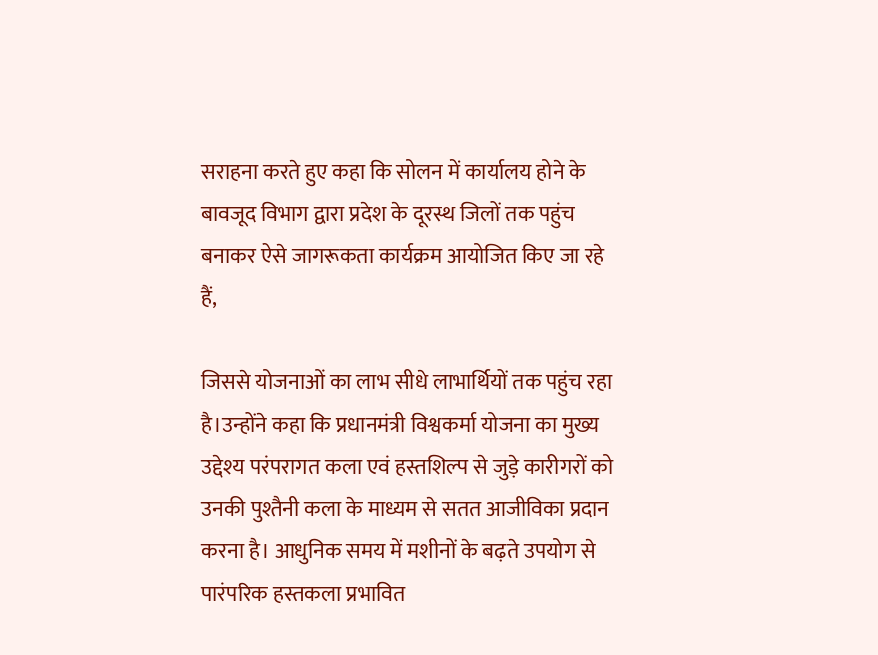सराहना करते हुए कहा कि सोलन में कार्यालय होने के बावजूद विभाग द्वारा प्रदेश के दूरस्थ जिलों तक पहुंच बनाकर ऐसे जागरूकता कार्यक्रम आयोजित किए जा रहे हैं,

जिससे योजनाओं का लाभ सीधे लाभार्थियों तक पहुंच रहा है।उन्होंने कहा कि प्रधानमंत्री विश्वकर्मा योजना का मुख्य उद्देश्य परंपरागत कला एवं हस्तशिल्प से जुड़े कारीगरों को उनकी पुश्तैनी कला के माध्यम से सतत आजीविका प्रदान करना है। आधुनिक समय में मशीनों के बढ़ते उपयोग से पारंपरिक हस्तकला प्रभावित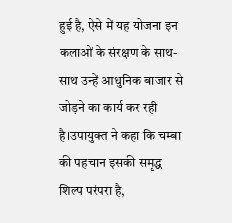हुई है, ऐसे में यह योजना इन कलाओं के संरक्षण के साथ-साथ उन्हें आधुनिक बाजार से जोड़ने का कार्य कर रही है।उपायुक्त ने कहा कि चम्बा की पहचान इसकी समृद्ध शिल्प परंपरा है,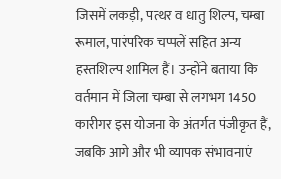जिसमें लकड़ी, पत्थर व धातु शिल्प, चम्बा रूमाल, पारंपरिक चप्पलें सहित अन्य हस्तशिल्प शामिल हैं। उन्होंने बताया कि वर्तमान में जिला चम्बा से लगभग 1450 कारीगर इस योजना के अंतर्गत पंजीकृत हैं, जबकि आगे और भी व्यापक संभावनाएं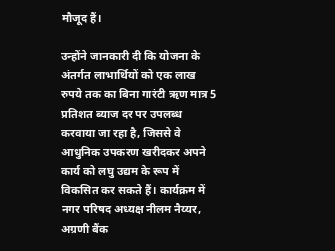मौजूद हैं।

उन्होंने जानकारी दी कि योजना के अंतर्गत लाभार्थियों को एक लाख रुपये तक का बिना गारंटी ऋण मात्र 5 प्रतिशत ब्याज दर पर उपलब्ध करवाया जा रहा है, जिससे वे आधुनिक उपकरण खरीदकर अपने कार्य को लघु उद्यम के रूप में विकसित कर सकते हैं। कार्यक्रम में नगर परिषद अध्यक्ष नीलम नैय्यर, अग्रणी बैंक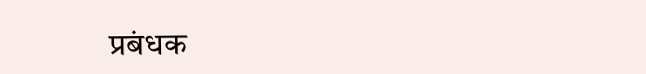प्रबंधक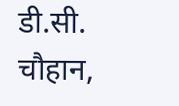डी.सी. चौहान,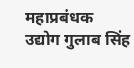महाप्रबंधक उद्योग गुलाब सिंह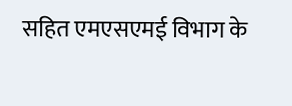सहित एमएसएमई विभाग के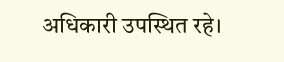अधिकारी उपस्थित रहे।